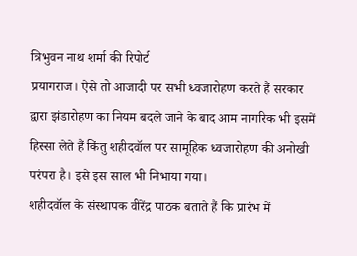त्रिभुवन नाथ शर्मा की रिपोर्ट
प्रयागराज। ऐसे तो आजादी पर सभी ध्वजारोहण करते हैं सरकार द्वारा झंडारोहण का नियम बदले जाने के बाद आम नागरिक भी इसमें हिस्सा लेते हैं किंतु शहीदवॉल पर सामूहिक ध्वजारोहण की अनोखी परंपरा है। इसे इस साल भी निभाया गया।
शहीदवॉल के संस्थापक वीरेंद्र पाठक बताते हैं कि प्रारंभ में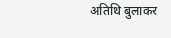अतिथि बुलाकर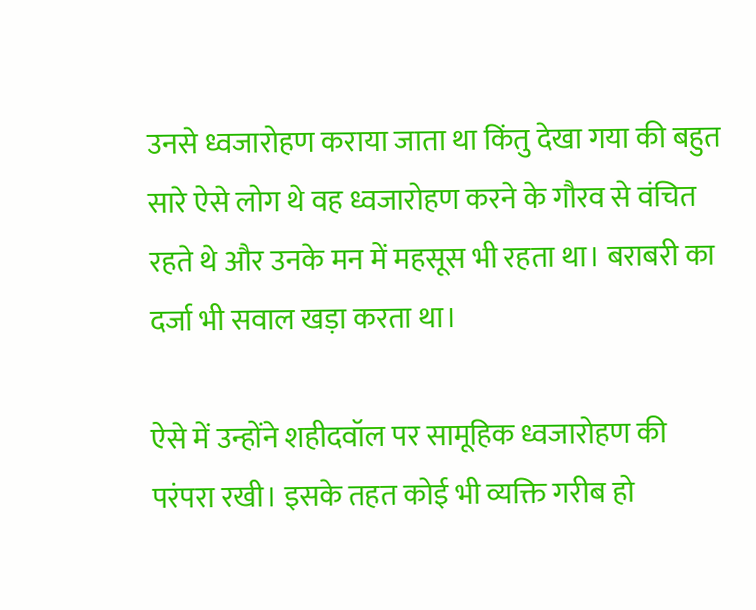उनसे ध्वजारोहण कराया जाता था किंतु देखा गया की बहुत सारे ऐसे लोग थे वह ध्वजारोहण करने के गौरव से वंचित रहते थे और उनके मन में महसूस भी रहता था। बराबरी का दर्जा भी सवाल खड़ा करता था।

ऐसे में उन्होंने शहीदवॉल पर सामूहिक ध्वजारोहण की परंपरा रखी। इसके तहत कोई भी व्यक्ति गरीब हो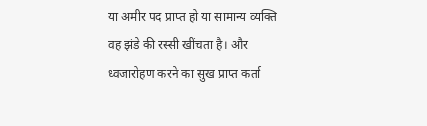या अमीर पद प्राप्त हो या सामान्य व्यक्ति वह झंडे की रस्सी खींचता है। और ध्वजारोहण करने का सुख प्राप्त कर्ता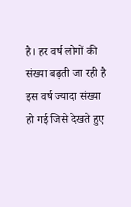है। हर वर्ष लोगों की संख्या बढ़ती जा रही है इस वर्ष ज्यादा संख्या हो गई जिसे देखते हुए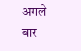अगले बार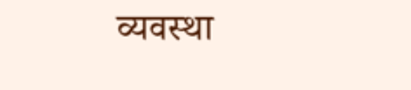व्यवस्था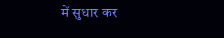में सुधार कर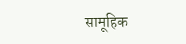सामूहिक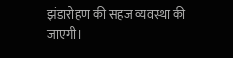झंडारोहण की सहज व्यवस्था की जाएगी।